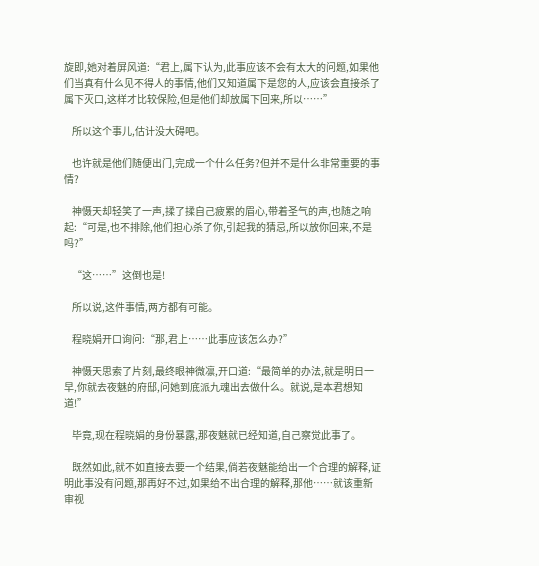旋即,她对着屏风道:“君上,属下认为,此事应该不会有太大的问题,如果他们当真有什么见不得人的事情,他们又知道属下是您的人,应该会直接杀了属下灭口,这样才比较保险,但是他们却放属下回来,所以……”

    所以这个事儿,估计没大碍吧。

    也许就是他们随便出门,完成一个什么任务?但并不是什么非常重要的事情?

    神慑天却轻笑了一声,揉了揉自己疲累的眉心,带着圣气的声,也随之响起:“可是,也不排除,他们担心杀了你,引起我的猜忌,所以放你回来,不是吗?”

    “这……”这倒也是!

    所以说,这件事情,两方都有可能。

    程晓娟开口询问:“那,君上……此事应该怎么办?”

    神慑天思索了片刻,最终眼神微凛,开口道:“最简单的办法,就是明日一早,你就去夜魅的府邸,问她到底派九魂出去做什么。就说,是本君想知道!”

    毕竟,现在程晓娟的身份暴露,那夜魅就已经知道,自己察觉此事了。

    既然如此,就不如直接去要一个结果,倘若夜魅能给出一个合理的解释,证明此事没有问题,那再好不过,如果给不出合理的解释,那他……就该重新审视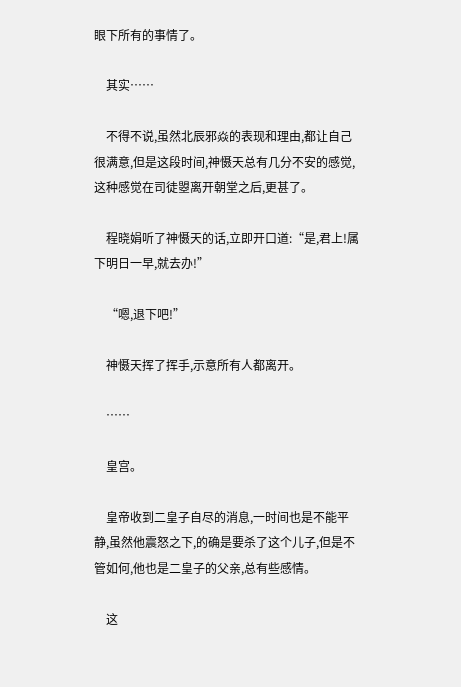眼下所有的事情了。

    其实……

    不得不说,虽然北辰邪焱的表现和理由,都让自己很满意,但是这段时间,神慑天总有几分不安的感觉,这种感觉在司徒曌离开朝堂之后,更甚了。

    程晓娟听了神慑天的话,立即开口道:“是,君上!属下明日一早,就去办!”

    “嗯,退下吧!”

    神慑天挥了挥手,示意所有人都离开。

    ……

    皇宫。

    皇帝收到二皇子自尽的消息,一时间也是不能平静,虽然他震怒之下,的确是要杀了这个儿子,但是不管如何,他也是二皇子的父亲,总有些感情。

    这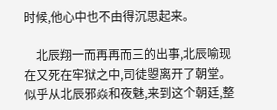时候,他心中也不由得沉思起来。

    北辰翔一而再再而三的出事,北辰喻现在又死在牢狱之中,司徒曌离开了朝堂。似乎从北辰邪焱和夜魅,来到这个朝廷,整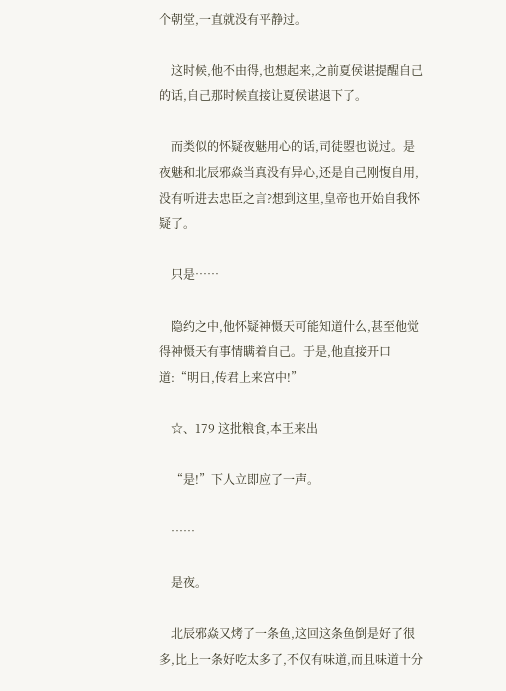个朝堂,一直就没有平静过。

    这时候,他不由得,也想起来,之前夏侯谌提醒自己的话,自己那时候直接让夏侯谌退下了。

    而类似的怀疑夜魅用心的话,司徒曌也说过。是夜魅和北辰邪焱当真没有异心,还是自己刚愎自用,没有听进去忠臣之言?想到这里,皇帝也开始自我怀疑了。

    只是……

    隐约之中,他怀疑神慑天可能知道什么,甚至他觉得神慑天有事情瞒着自己。于是,他直接开口道:“明日,传君上来宫中!”

    ☆、179 这批粮食,本王来出

    “是!”下人立即应了一声。

    ……

    是夜。

    北辰邪焱又烤了一条鱼,这回这条鱼倒是好了很多,比上一条好吃太多了,不仅有味道,而且味道十分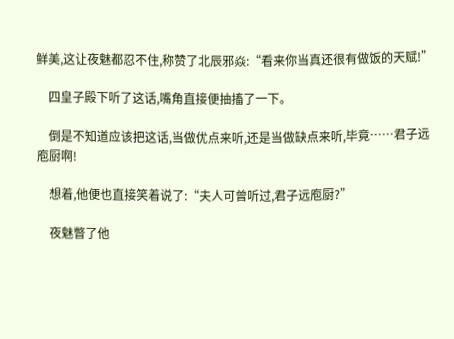鲜美,这让夜魅都忍不住,称赞了北辰邪焱:“看来你当真还很有做饭的天赋!”

    四皇子殿下听了这话,嘴角直接便抽搐了一下。

    倒是不知道应该把这话,当做优点来听,还是当做缺点来听,毕竟……君子远庖厨啊!

    想着,他便也直接笑着说了:“夫人可曾听过,君子远庖厨?”

    夜魅瞥了他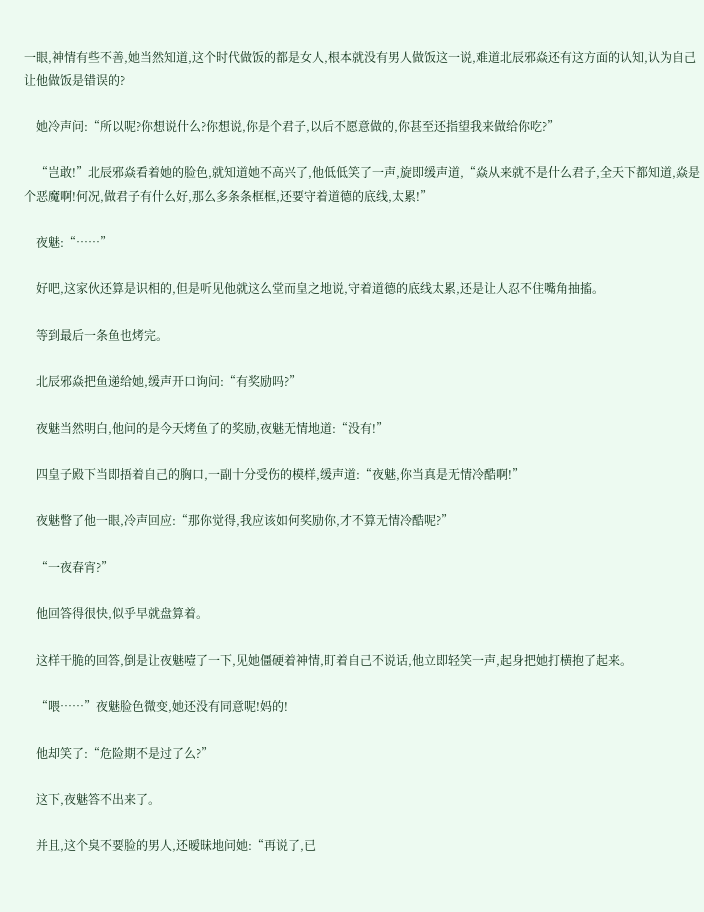一眼,神情有些不善,她当然知道,这个时代做饭的都是女人,根本就没有男人做饭这一说,难道北辰邪焱还有这方面的认知,认为自己让他做饭是错误的?

    她冷声问:“所以呢?你想说什么?你想说,你是个君子,以后不愿意做的,你甚至还指望我来做给你吃?”

    “岂敢!”北辰邪焱看着她的脸色,就知道她不高兴了,他低低笑了一声,旋即缓声道,“焱从来就不是什么君子,全天下都知道,焱是个恶魔啊!何况,做君子有什么好,那么多条条框框,还要守着道德的底线,太累!”

    夜魅:“……”

    好吧,这家伙还算是识相的,但是听见他就这么堂而皇之地说,守着道德的底线太累,还是让人忍不住嘴角抽搐。

    等到最后一条鱼也烤完。

    北辰邪焱把鱼递给她,缓声开口询问:“有奖励吗?”

    夜魅当然明白,他问的是今天烤鱼了的奖励,夜魅无情地道:“没有!”

    四皇子殿下当即捂着自己的胸口,一副十分受伤的模样,缓声道:“夜魅,你当真是无情冷酷啊!”

    夜魅瞥了他一眼,冷声回应:“那你觉得,我应该如何奖励你,才不算无情冷酷呢?”

    “一夜春宵?”

    他回答得很快,似乎早就盘算着。

    这样干脆的回答,倒是让夜魅噎了一下,见她僵硬着神情,盯着自己不说话,他立即轻笑一声,起身把她打横抱了起来。

    “喂……”夜魅脸色微变,她还没有同意呢!妈的!

    他却笑了:“危险期不是过了么?”

    这下,夜魅答不出来了。

    并且,这个臭不要脸的男人,还暧昧地问她:“再说了,已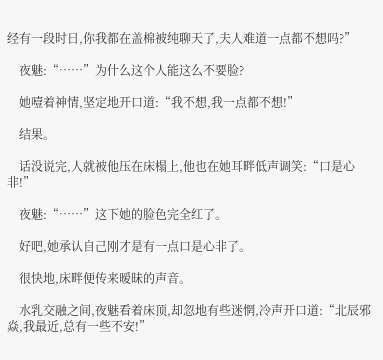经有一段时日,你我都在盖棉被纯聊天了,夫人难道一点都不想吗?”

    夜魅:“……”为什么这个人能这么不要脸?

    她噎着神情,坚定地开口道:“我不想,我一点都不想!”

    结果。

    话没说完,人就被他压在床榻上,他也在她耳畔低声调笑:“口是心非!”

    夜魅:“……”这下她的脸色完全红了。

    好吧,她承认自己刚才是有一点口是心非了。

    很快地,床畔便传来暧昧的声音。

    水乳交融之间,夜魅看着床顶,却忽地有些迷惘,冷声开口道:“北辰邪焱,我最近,总有一些不安!”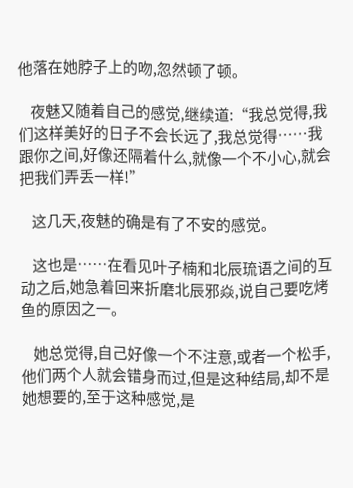他落在她脖子上的吻,忽然顿了顿。

    夜魅又随着自己的感觉,继续道:“我总觉得,我们这样美好的日子不会长远了,我总觉得……我跟你之间,好像还隔着什么,就像一个不小心,就会把我们弄丢一样!”

    这几天,夜魅的确是有了不安的感觉。

    这也是……在看见叶子楠和北辰琉语之间的互动之后,她急着回来折磨北辰邪焱,说自己要吃烤鱼的原因之一。

    她总觉得,自己好像一个不注意,或者一个松手,他们两个人就会错身而过,但是这种结局,却不是她想要的,至于这种感觉,是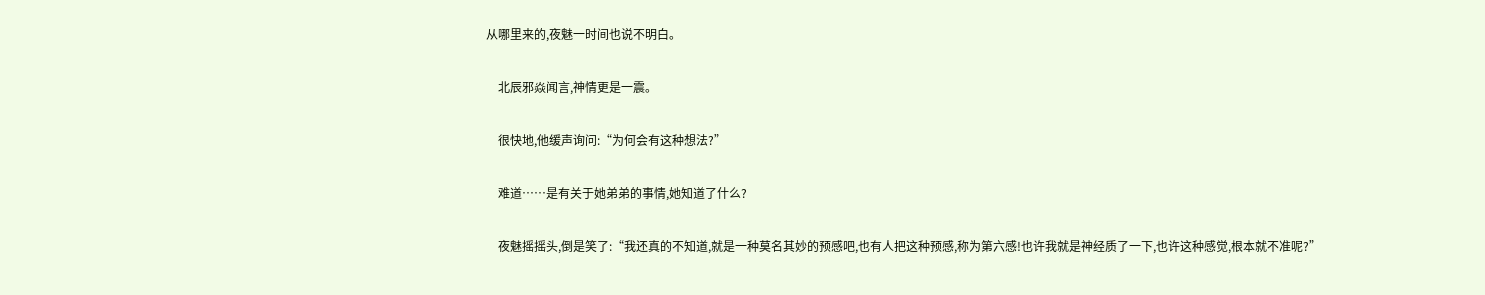从哪里来的,夜魅一时间也说不明白。

    北辰邪焱闻言,神情更是一震。

    很快地,他缓声询问:“为何会有这种想法?”

    难道……是有关于她弟弟的事情,她知道了什么?

    夜魅摇摇头,倒是笑了:“我还真的不知道,就是一种莫名其妙的预感吧,也有人把这种预感,称为第六感!也许我就是神经质了一下,也许这种感觉,根本就不准呢?”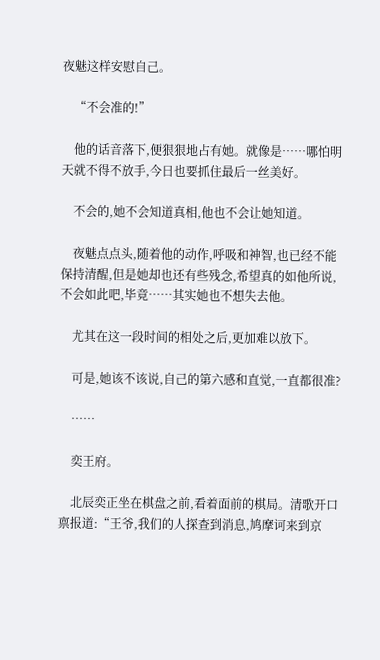夜魅这样安慰自己。

    “不会准的!”

    他的话音落下,便狠狠地占有她。就像是……哪怕明天就不得不放手,今日也要抓住最后一丝美好。

    不会的,她不会知道真相,他也不会让她知道。

    夜魅点点头,随着他的动作,呼吸和神智,也已经不能保持清醒,但是她却也还有些残念,希望真的如他所说,不会如此吧,毕竟……其实她也不想失去他。

    尤其在这一段时间的相处之后,更加难以放下。

    可是,她该不该说,自己的第六感和直觉,一直都很准?

    ……

    奕王府。

    北辰奕正坐在棋盘之前,看着面前的棋局。清歌开口禀报道:“王爷,我们的人探查到消息,鸠摩诃来到京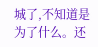城了,不知道是为了什么。还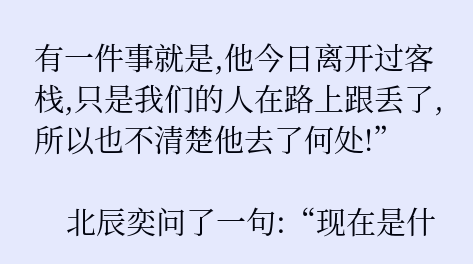有一件事就是,他今日离开过客栈,只是我们的人在路上跟丢了,所以也不清楚他去了何处!”

    北辰奕问了一句:“现在是什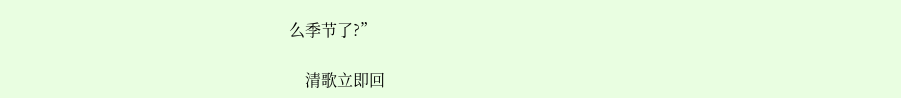么季节了?”

    清歌立即回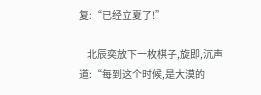复:“已经立夏了!”

    北辰奕放下一枚棋子,旋即,沉声道:“每到这个时候,是大漠的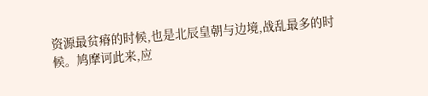资源最贫瘠的时候,也是北辰皇朝与边境,战乱最多的时候。鸠摩诃此来,应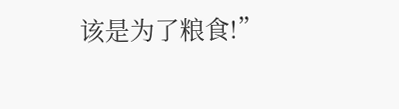该是为了粮食!”